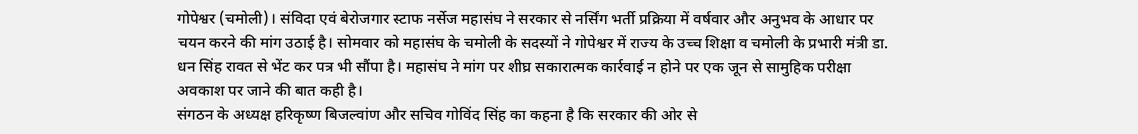गोपेश्वर (चमोली)। संविदा एवं बेरोजगार स्टाफ नर्सेज महासंघ ने सरकार से नर्सिंग भर्ती प्रक्रिया में वर्षवार और अनुभव के आधार पर चयन करने की मांग उठाई है। सोमवार को महासंघ के चमोली के सदस्यों ने गोपेश्वर में राज्य के उच्च शिक्षा व चमोली के प्रभारी मंत्री डा. धन सिंह रावत से भेंट कर पत्र भी सौंपा है। महासंघ ने मांग पर शीघ्र सकारात्मक कार्रवाई न होने पर एक जून से सामुहिक परीक्षा अवकाश पर जाने की बात कही है।
संगठन के अध्यक्ष हरिकृष्ण बिजल्वांण और सचिव गोविंद सिंह का कहना है कि सरकार की ओर से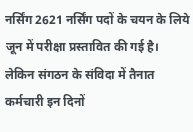नर्सिंग 2621 नर्सिंग पदों के चयन के लिये जून में परीक्षा प्रस्तावित की गई है। लेकिन संगठन के संविदा में तैनात कर्मचारी इन दिनों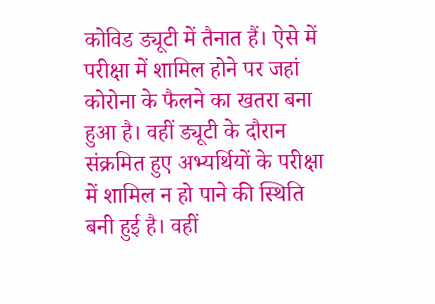कोविड ड्यूटी में तैनात हैं। ऐसे में परीक्षा में शामिल होने पर जहां कोरोना के फैलने का खतरा बना हुआ है। वहीं ड्यूटी के दौरान संक्रमित हुए अभ्यर्थियों के परीक्षा में शामिल न हो पाने की स्थिति बनी हुई है। वहीं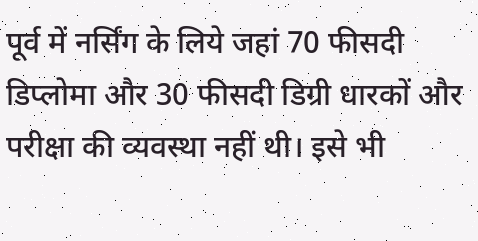पूर्व में नर्सिंग के लिये जहां 70 फीसदी डिप्लोमा और 30 फीसदी डिग्री धारकों और परीक्षा की व्यवस्था नहीं थी। इसे भी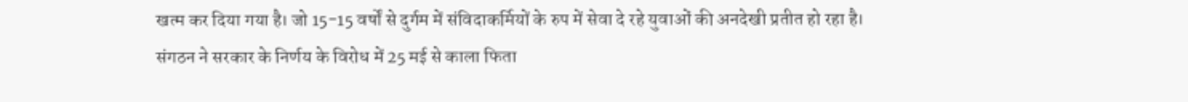खत्म कर दिया गया है। जो 15-15 वर्षों से दुर्गम में संविदाकर्मियों के रुप में सेवा दे रहे युवाओं की अनदेखी प्रतीत हो रहा है। संगठन ने सरकार के निर्णय के विरोध में 25 मई से काला फिता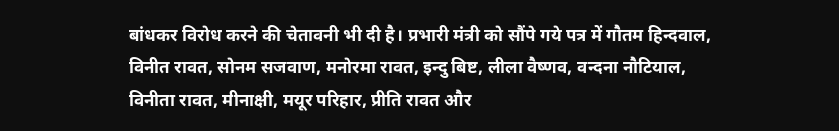बांधकर विरोध करने की चेतावनी भी दी है। प्रभारी मंत्री को सौंपे गये पत्र में गौतम हिन्दवाल, विनीत रावत, सोनम सजवाण, मनोरमा रावत, इन्दु बिष्ट, लीला वैष्णव, वन्दना नौटियाल, विनीता रावत, मीनाक्षी, मयूर परिहार, प्रीति रावत और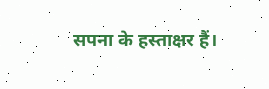सपना के हस्ताक्षर हैं।